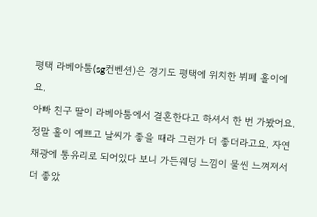평택 라베아툼(sg컨벤션)은 경기도 평택에 위치한 뷔페 홀이에요.
아빠 친구 딸이 라베아툼에서 결혼한다고 하셔서 한 번 가봤어요. 정말 홀이 예쁘고 날씨가 좋을 때라 그런가 더 좋더라고요. 자연 채광에 통유리로 되어있다 보니 가든웨딩 느낌이 물씬 느껴져서 더 좋았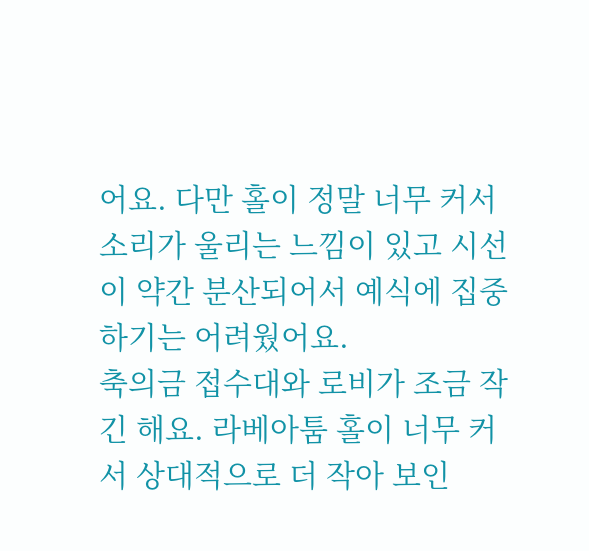어요. 다만 홀이 정말 너무 커서 소리가 울리는 느낌이 있고 시선이 약간 분산되어서 예식에 집중하기는 어려웠어요.
축의금 접수대와 로비가 조금 작긴 해요. 라베아툼 홀이 너무 커서 상대적으로 더 작아 보인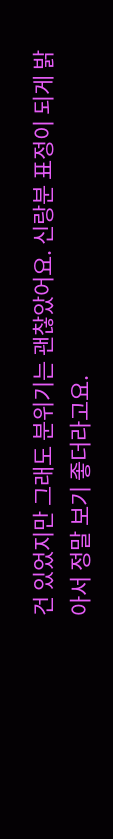건 있었지만 그래도 분위기는 괜찮았어요. 신랑분 표정이 되게 밝아서 정말 보기 좋더라고요.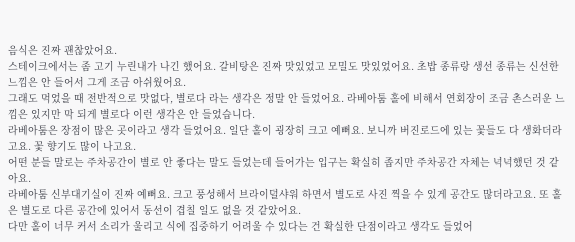음식은 진짜 괜찮았어요.
스테이크에서는 좀 고기 누린내가 나긴 했어요. 갈비탕은 진짜 맛있었고 모밀도 맛있었어요. 초밥 종류랑 생선 종류는 신선한 느낌은 안 들어서 그게 조금 아쉬웠어요.
그래도 먹었을 때 전반적으로 맛없다, 별로다 라는 생각은 정말 안 들었어요. 라베아툼 홀에 비해서 연회장이 조금 촌스러운 느낌은 있지만 막 되게 별로다 이런 생각은 안 들었습니다.
라베아툼은 장점이 많은 곳이라고 생각 들었어요. 일단 홀이 굉장히 크고 예뻐요. 보니까 버진로드에 있는 꽃들도 다 생화더라고요. 꽃 향기도 많이 나고요.
어떤 분들 말로는 주차공간이 별로 안 좋다는 말도 들었는데 들어가는 입구는 확실히 좁지만 주차공간 자체는 넉넉했던 것 같아요.
라베아툼 신부대기실이 진짜 예뻐요. 크고 풍성해서 브라이덜샤워 하면서 별도로 사진 찍을 수 있게 공간도 많더라고요. 또 홀은 별도로 다른 공간에 있어서 동선이 겹칠 일도 없을 것 같았어요.
다만 홀이 너무 커서 소리가 울리고 식에 집중하기 어려울 수 있다는 건 확실한 단점이라고 생각도 들었어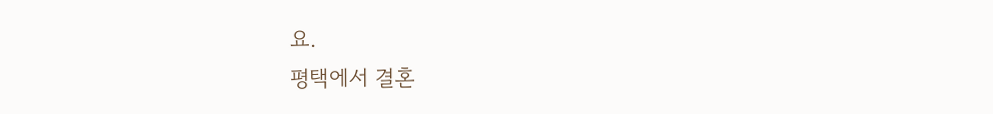요.
평택에서 결혼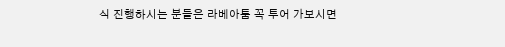식 진행하시는 분들은 라베아툼 꼭 투어 가보시면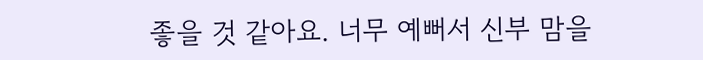좋을 것 같아요. 너무 예뻐서 신부 맘을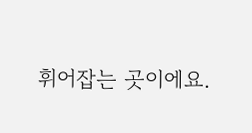휘어잡는 곳이에요.